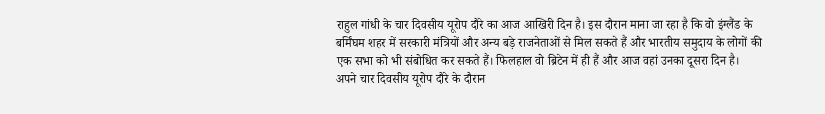राहुल गांधी के चार दिवसीय यूरोप दौरे का आज आखिरी दिन है। इस दौरान माना जा रहा है कि वो इंग्लैंड के बर्मिंघम शहर में सरकारी मंत्रियों और अन्य बड़े राजनेताओं से मिल सकते हैं और भारतीय समुदाय के लोगों की एक सभा को भी संबोधित कर सकते हैं। फिलहाल वो ब्रिटेन में ही हैं और आज वहां उनका दूसरा दिन है।
अपने चार दिवसीय यूरोप दौरे के दौरान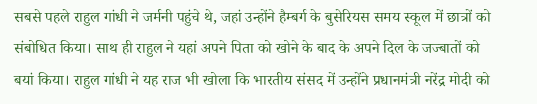सबसे पहले राहुल गांधी ने जर्मनी पहुंचे थे, जहां उन्होंने हैम्बर्ग के बुसेरियस समय स्कूल में छात्रों को संबोधित किया। साथ ही राहुल ने यहां अपने पिता को खोने के बाद के अपने दिल के जज्बातों को बयां किया। राहुल गांधी ने यह राज भी खोला कि भारतीय संसद में उन्होंने प्रधानमंत्री नरेंद्र मोदी को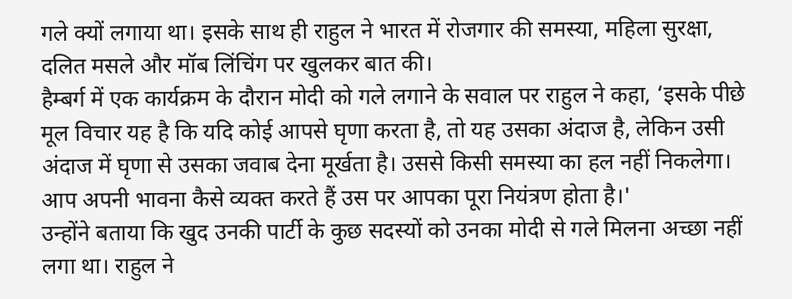गले क्यों लगाया था। इसके साथ ही राहुल ने भारत में रोजगार की समस्या, महिला सुरक्षा, दलित मसले और मॉब लिंचिंग पर खुलकर बात की।
हैम्बर्ग में एक कार्यक्रम के दौरान मोदी को गले लगाने के सवाल पर राहुल ने कहा, ‘इसके पीछे मूल विचार यह है कि यदि कोई आपसे घृणा करता है, तो यह उसका अंदाज है, लेकिन उसी अंदाज में घृणा से उसका जवाब देना मूर्खता है। उससे किसी समस्या का हल नहीं निकलेगा। आप अपनी भावना कैसे व्यक्त करते हैं उस पर आपका पूरा नियंत्रण होता है।'
उन्होंने बताया कि खुद उनकी पार्टी के कुछ सदस्यों को उनका मोदी से गले मिलना अच्छा नहीं लगा था। राहुल ने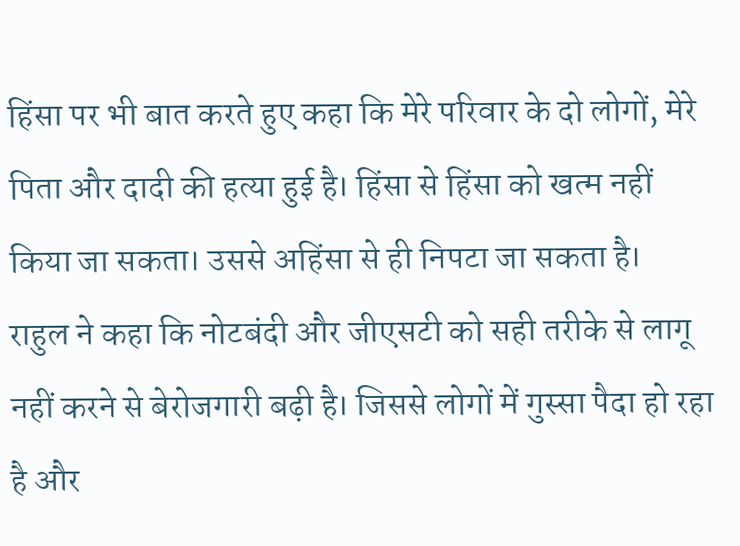हिंसा पर भी बात करते हुए कहा कि मेरे परिवार के दो लोगों, मेरे पिता और दादी की हत्या हुई है। हिंसा से हिंसा को खत्म नहीं किया जा सकता। उससे अहिंसा से ही निपटा जा सकता है।
राहुल ने कहा कि नोटबंदी और जीएसटी को सही तरीके से लागू नहीं करने से बेरोजगारी बढ़ी है। जिससे लोगों में गुस्सा पैदा हो रहा है और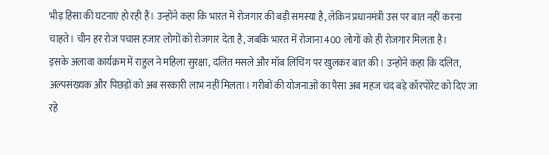भीड़ हिंसा की घटनाएं हो रही हैं। उन्होंने कहा कि भारत में रोजगार की बड़ी समस्या है, लेकिन प्रधानमंत्री उस पर बात नहीं करना चाहते। चीन हर रोज पचास हजार लोगों को रोजगार देता है, जबकि भारत में रोजाना 400 लोगों को ही रोजगार मिलता है।
इसके अलावा कार्यक्रम में राहुल ने महिला सुरक्षा, दलित मसले और मॉब लिंचिंग पर खुलकर बात की। उन्होंने कहा कि दलित, अल्पसंख्यक और पिछड़ों को अब सरकारी लाभ नहीं मिलता। गरीबों की योजनाओं का पैसा अब महज चंद बड़े कॉरपोरेट को दिए जा रहे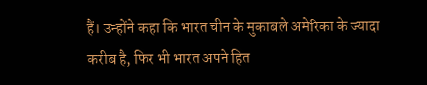हैं। उन्होंने कहा कि भारत चीन के मुकाबले अमेरिका के ज्यादा करीब है, फिर भी भारत अपने हित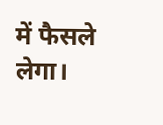में फैसले लेगा।